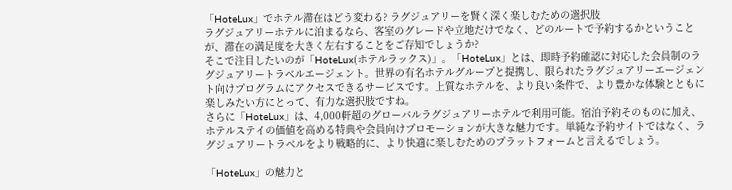「HoteLux」でホテル滞在はどう変わる? ラグジュアリーを賢く深く楽しむための選択肢
ラグジュアリーホテルに泊まるなら、客室のグレードや立地だけでなく、どのルートで予約するかということが、滞在の満足度を大きく左右することをご存知でしょうか?
そこで注目したいのが「HoteLux(ホテルラックス)」。「HoteLux」とは、即時予約確認に対応した会員制のラグジュアリートラベルエージェント。世界の有名ホテルグループと提携し、限られたラグジュアリーエージェント向けプログラムにアクセスできるサービスです。上質なホテルを、より良い条件で、より豊かな体験とともに楽しみたい方にとって、有力な選択肢ですね。
さらに「HoteLux」は、4,000軒超のグローバルラグジュアリーホテルで利用可能。宿泊予約そのものに加え、ホテルステイの価値を高める特典や会員向けプロモーションが大きな魅力です。単純な予約サイトではなく、ラグジュアリートラベルをより戦略的に、より快適に楽しむためのプラットフォームと言えるでしょう。

「HoteLux」の魅力と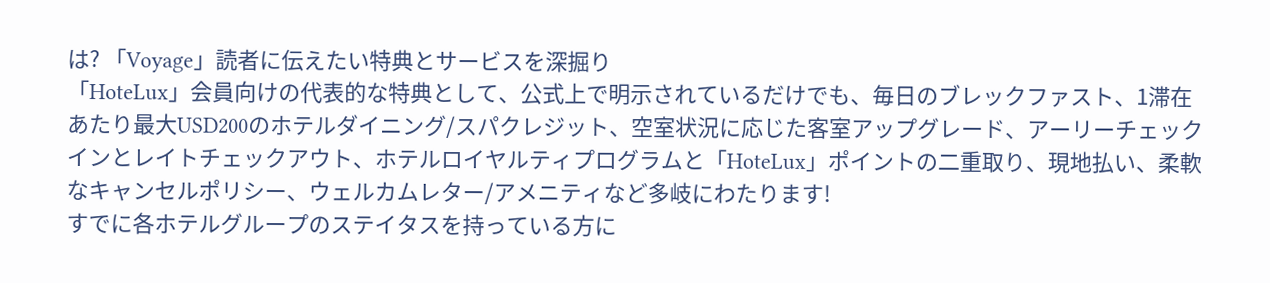は? 「Voyage」読者に伝えたい特典とサービスを深掘り
「HoteLux」会員向けの代表的な特典として、公式上で明示されているだけでも、毎日のブレックファスト、1滞在あたり最大USD200のホテルダイニング/スパクレジット、空室状況に応じた客室アップグレード、アーリーチェックインとレイトチェックアウト、ホテルロイヤルティプログラムと「HoteLux」ポイントの二重取り、現地払い、柔軟なキャンセルポリシー、ウェルカムレター/アメニティなど多岐にわたります!
すでに各ホテルグループのステイタスを持っている方に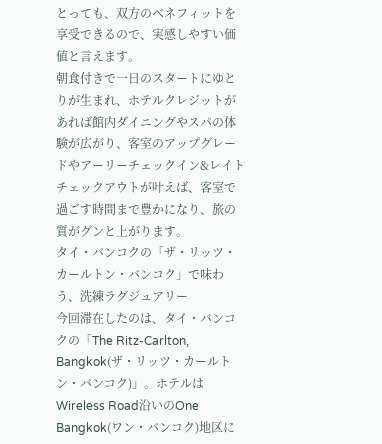とっても、双方のベネフィットを享受できるので、実感しやすい価値と言えます。
朝食付きで一日のスタートにゆとりが生まれ、ホテルクレジットがあれば館内ダイニングやスパの体験が広がり、客室のアップグレードやアーリーチェックイン&レイトチェックアウトが叶えば、客室で過ごす時間まで豊かになり、旅の質がグンと上がります。
タイ・バンコクの「ザ・リッツ・カールトン・バンコク」で味わう、洗練ラグジュアリー
今回滞在したのは、タイ・バンコクの「The Ritz-Carlton, Bangkok(ザ・リッツ・カールトン・バンコク)」。ホテルはWireless Road沿いのOne Bangkok(ワン・バンコク)地区に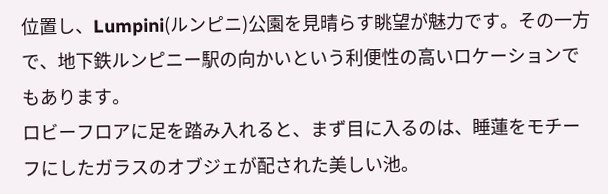位置し、Lumpini(ルンピニ)公園を見晴らす眺望が魅力です。その一方で、地下鉄ルンピニー駅の向かいという利便性の高いロケーションでもあります。
ロビーフロアに足を踏み入れると、まず目に入るのは、睡蓮をモチーフにしたガラスのオブジェが配された美しい池。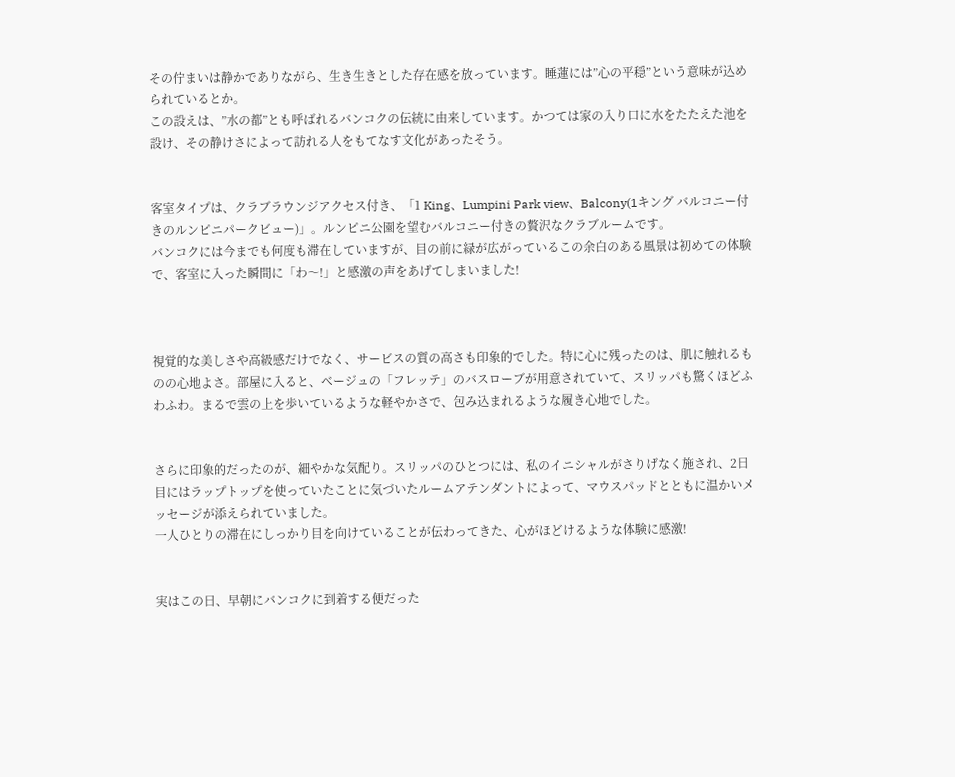その佇まいは静かでありながら、生き生きとした存在感を放っています。睡蓮には”心の平穏”という意味が込められているとか。
この設えは、”水の都”とも呼ばれるバンコクの伝統に由来しています。かつては家の入り口に水をたたえた池を設け、その静けさによって訪れる人をもてなす文化があったそう。


客室タイプは、クラブラウンジアクセス付き、「1 King、Lumpini Park view、Balcony(1キング バルコニー付きのルンピニパークビュー)」。ルンピニ公園を望むバルコニー付きの贅沢なクラブルームです。
バンコクには今までも何度も滞在していますが、目の前に緑が広がっているこの余白のある風景は初めての体験で、客室に入った瞬間に「わ〜!」と感激の声をあげてしまいました!



視覚的な美しさや高級感だけでなく、サービスの質の高さも印象的でした。特に心に残ったのは、肌に触れるものの心地よさ。部屋に入ると、ベージュの「フレッテ」のバスローブが用意されていて、スリッパも驚くほどふわふわ。まるで雲の上を歩いているような軽やかさで、包み込まれるような履き心地でした。


さらに印象的だったのが、細やかな気配り。スリッパのひとつには、私のイニシャルがさりげなく施され、2日目にはラップトップを使っていたことに気づいたルームアテンダントによって、マウスパッドとともに温かいメッセージが添えられていました。
一人ひとりの滞在にしっかり目を向けていることが伝わってきた、心がほどけるような体験に感激!


実はこの日、早朝にバンコクに到着する便だった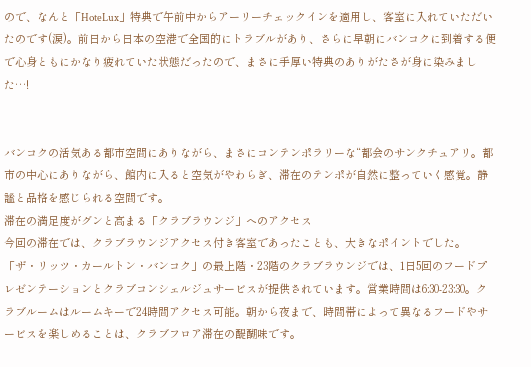ので、なんと「HoteLux」特典で午前中からアーリーチェックインを適用し、客室に入れていただいたのです(涙)。前日から日本の空港で全国的にトラブルがあり、さらに早朝にバンコクに到着する便で心身ともにかなり疲れていた状態だったので、まさに手厚い特典のありがたさが身に染みました…!


バンコクの活気ある都市空間にありながら、まさにコンテンポラリーな“都会のサンクチュアリ。都市の中心にありながら、館内に入ると空気がやわらぎ、滞在のテンポが自然に整っていく感覚。静謐と品格を感じられる空間です。
滞在の満足度がグンと高まる「クラブラウンジ」へのアクセス
今回の滞在では、クラブラウンジアクセス付き客室であったことも、大きなポイントでした。
「ザ・リッツ・カールトン・バンコク」の最上階・23階のクラブラウンジでは、1日5回のフードプレゼンテーションとクラブコンシェルジュサービスが提供されています。営業時間は6:30-23:30。クラブルームはルームキーで24時間アクセス可能。朝から夜まで、時間帯によって異なるフードやサービスを楽しめることは、クラブフロア滞在の醍醐味です。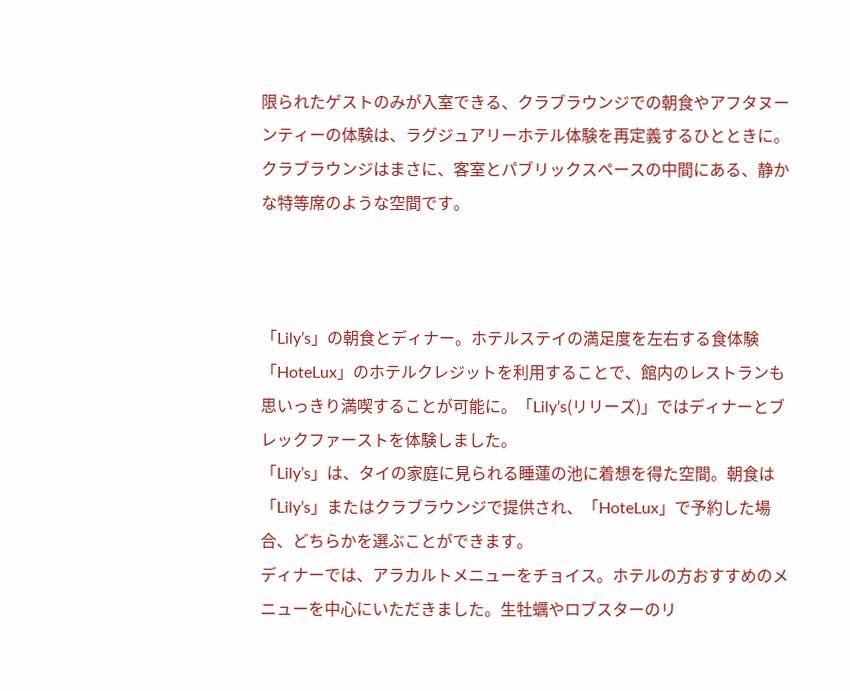限られたゲストのみが入室できる、クラブラウンジでの朝食やアフタヌーンティーの体験は、ラグジュアリーホテル体験を再定義するひとときに。クラブラウンジはまさに、客室とパブリックスペースの中間にある、静かな特等席のような空間です。



「Lily’s」の朝食とディナー。ホテルステイの満足度を左右する食体験
「HoteLux」のホテルクレジットを利用することで、館内のレストランも思いっきり満喫することが可能に。「Lily’s(リリーズ)」ではディナーとブレックファーストを体験しました。
「Lily’s」は、タイの家庭に見られる睡蓮の池に着想を得た空間。朝食は「Lily’s」またはクラブラウンジで提供され、「HoteLux」で予約した場合、どちらかを選ぶことができます。
ディナーでは、アラカルトメニューをチョイス。ホテルの方おすすめのメニューを中心にいただきました。生牡蠣やロブスターのリ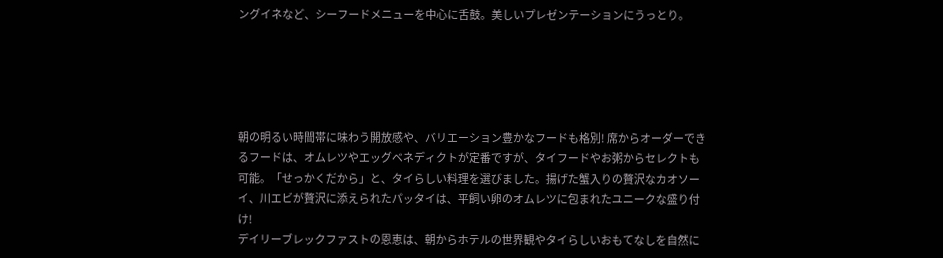ングイネなど、シーフードメニューを中心に舌鼓。美しいプレゼンテーションにうっとり。





朝の明るい時間帯に味わう開放感や、バリエーション豊かなフードも格別! 席からオーダーできるフードは、オムレツやエッグベネディクトが定番ですが、タイフードやお粥からセレクトも可能。「せっかくだから」と、タイらしい料理を選びました。揚げた蟹入りの贅沢なカオソーイ、川エビが贅沢に添えられたパッタイは、平飼い卵のオムレツに包まれたユニークな盛り付け!
デイリーブレックファストの恩恵は、朝からホテルの世界観やタイらしいおもてなしを自然に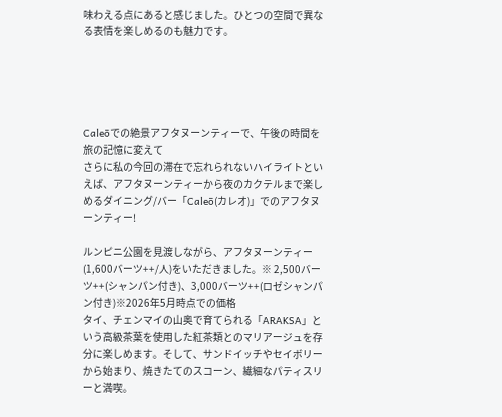味わえる点にあると感じました。ひとつの空間で異なる表情を楽しめるのも魅力です。





Caleōでの絶景アフタヌーンティーで、午後の時間を旅の記憶に変えて
さらに私の今回の滞在で忘れられないハイライトといえば、アフタヌーンティーから夜のカクテルまで楽しめるダイニング/バー「Caleō(カレオ)」でのアフタヌーンティー!

ルンピニ公園を見渡しながら、アフタヌーンティー(1,600バーツ++/人)をいただきました。※ 2,500バーツ++(シャンパン付き)、3,000バーツ++(ロゼシャンパン付き)※2026年5月時点での価格
タイ、チェンマイの山奥で育てられる「ARAKSA」という高級茶葉を使用した紅茶類とのマリアージュを存分に楽しめます。そして、サンドイッチやセイボリーから始まり、焼きたてのスコーン、繊細なパティスリーと満喫。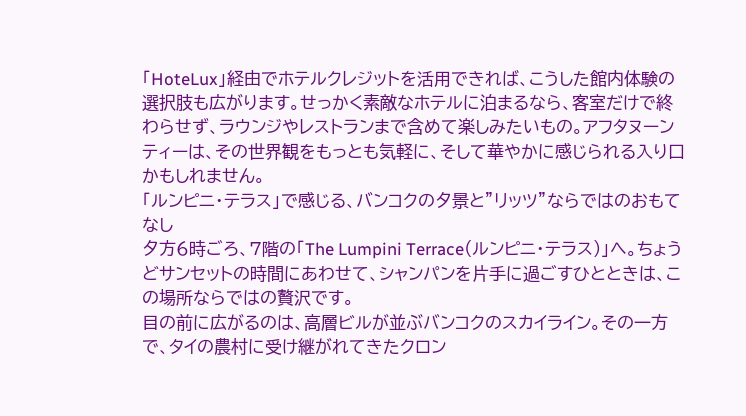「HoteLux」経由でホテルクレジットを活用できれば、こうした館内体験の選択肢も広がります。せっかく素敵なホテルに泊まるなら、客室だけで終わらせず、ラウンジやレストランまで含めて楽しみたいもの。アフタヌーンティーは、その世界観をもっとも気軽に、そして華やかに感じられる入り口かもしれません。
「ルンピニ・テラス」で感じる、バンコクの夕景と”リッツ”ならではのおもてなし
夕方6時ごろ、7階の「The Lumpini Terrace(ルンピニ・テラス)」へ。ちょうどサンセットの時間にあわせて、シャンパンを片手に過ごすひとときは、この場所ならではの贅沢です。
目の前に広がるのは、高層ビルが並ぶバンコクのスカイライン。その一方で、タイの農村に受け継がれてきたクロン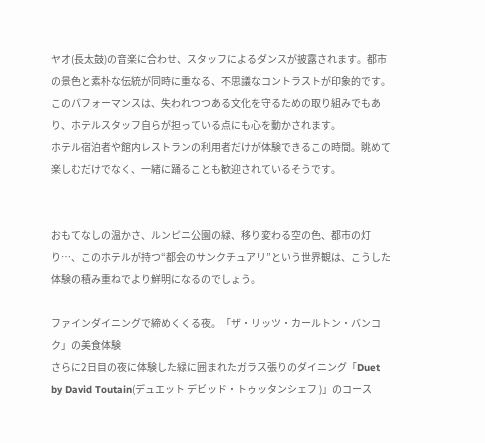ヤオ(長太鼓)の音楽に合わせ、スタッフによるダンスが披露されます。都市の景色と素朴な伝統が同時に重なる、不思議なコントラストが印象的です。
このパフォーマンスは、失われつつある文化を守るための取り組みでもあり、ホテルスタッフ自らが担っている点にも心を動かされます。
ホテル宿泊者や館内レストランの利用者だけが体験できるこの時間。眺めて楽しむだけでなく、一緒に踊ることも歓迎されているそうです。


おもてなしの温かさ、ルンピニ公園の緑、移り変わる空の色、都市の灯り…、このホテルが持つ“都会のサンクチュアリ”という世界観は、こうした体験の積み重ねでより鮮明になるのでしょう。

ファインダイニングで締めくくる夜。「ザ・リッツ・カールトン・バンコク」の美食体験
さらに2日目の夜に体験した緑に囲まれたガラス張りのダイニング「Duet by David Toutain(デュエット デビッド・トゥッタンシェフ )」のコース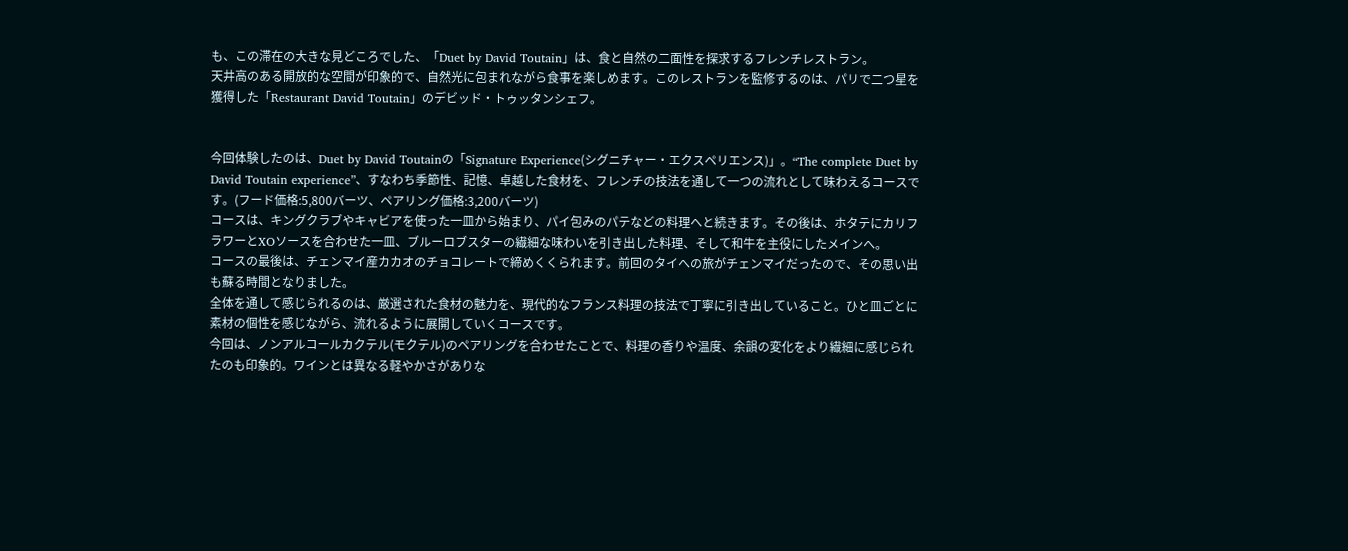も、この滞在の大きな見どころでした、「Duet by David Toutain」は、食と自然の二面性を探求するフレンチレストラン。
天井高のある開放的な空間が印象的で、自然光に包まれながら食事を楽しめます。このレストランを監修するのは、パリで二つ星を獲得した「Restaurant David Toutain」のデビッド・トゥッタンシェフ。


今回体験したのは、Duet by David Toutainの「Signature Experience(シグニチャー・エクスペリエンス)」。“The complete Duet by David Toutain experience”、すなわち季節性、記憶、卓越した食材を、フレンチの技法を通して一つの流れとして味わえるコースです。(フード価格:5,800バーツ、ペアリング価格:3,200バーツ)
コースは、キングクラブやキャビアを使った一皿から始まり、パイ包みのパテなどの料理へと続きます。その後は、ホタテにカリフラワーとXOソースを合わせた一皿、ブルーロブスターの繊細な味わいを引き出した料理、そして和牛を主役にしたメインへ。
コースの最後は、チェンマイ産カカオのチョコレートで締めくくられます。前回のタイへの旅がチェンマイだったので、その思い出も蘇る時間となりました。
全体を通して感じられるのは、厳選された食材の魅力を、現代的なフランス料理の技法で丁寧に引き出していること。ひと皿ごとに素材の個性を感じながら、流れるように展開していくコースです。
今回は、ノンアルコールカクテル(モクテル)のペアリングを合わせたことで、料理の香りや温度、余韻の変化をより繊細に感じられたのも印象的。ワインとは異なる軽やかさがありな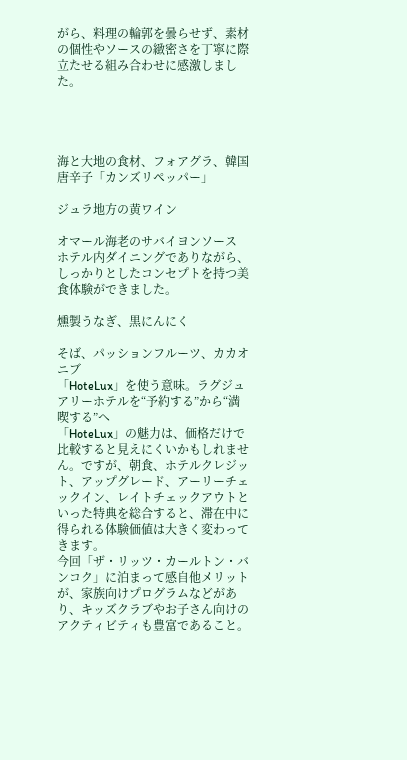がら、料理の輪郭を曇らせず、素材の個性やソースの緻密さを丁寧に際立たせる組み合わせに感激しました。




海と大地の食材、フォアグラ、韓国唐辛子「カンズリペッパー」

ジュラ地方の黄ワイン

オマール海老のサバイヨンソース
ホテル内ダイニングでありながら、しっかりとしたコンセプトを持つ美食体験ができました。

燻製うなぎ、黒にんにく

そば、パッションフルーツ、カカオニブ
「HoteLux」を使う意味。ラグジュアリーホテルを“予約する”から“満喫する”へ
「HoteLux」の魅力は、価格だけで比較すると見えにくいかもしれません。ですが、朝食、ホテルクレジット、アップグレード、アーリーチェックイン、レイトチェックアウトといった特典を総合すると、滞在中に得られる体験価値は大きく変わってきます。
今回「ザ・リッツ・カールトン・バンコク」に泊まって感自他メリットが、家族向けプログラムなどがあり、キッズクラブやお子さん向けのアクティビティも豊富であること。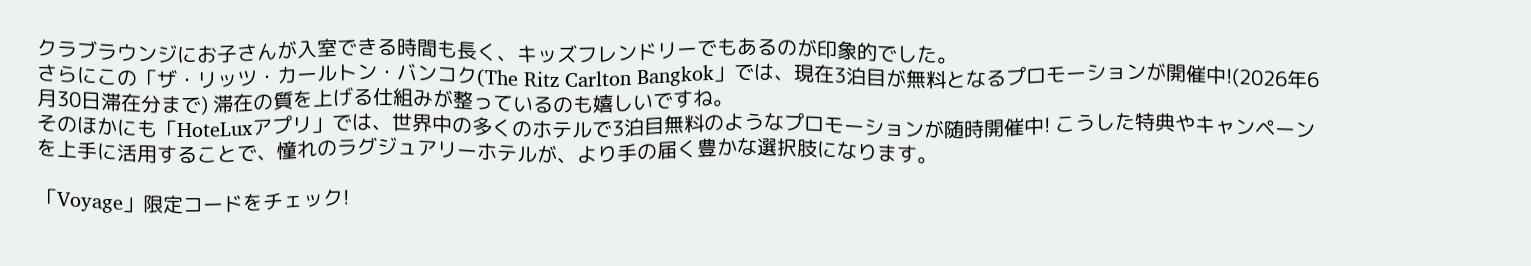クラブラウンジにお子さんが入室できる時間も長く、キッズフレンドリーでもあるのが印象的でした。
さらにこの「ザ・リッツ・カールトン・バンコク(The Ritz Carlton Bangkok」では、現在3泊目が無料となるプロモーションが開催中!(2026年6月30日滞在分まで) 滞在の質を上げる仕組みが整っているのも嬉しいですね。
そのほかにも「HoteLuxアプリ」では、世界中の多くのホテルで3泊目無料のようなプロモーションが随時開催中! こうした特典やキャンペーンを上手に活用することで、憧れのラグジュアリーホテルが、より手の届く豊かな選択肢になります。

「Voyage」限定コードをチェック!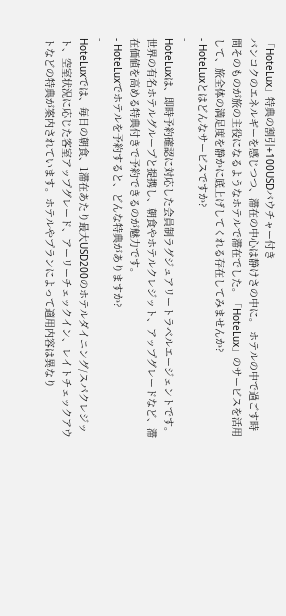「HoteLux」特典の割引+100USDバウチャー付き
バンコクのエネルギーを感じつつ、滞在の中心は静けさの中に。 ホテルの中で過ごす時間そのものが旅の主役になるようなホテルで滞在でした。「HoteLux」のサービスを活用して、旅全体の満足度を静かに底上げしてくれる存在してみませんか?
- HoteLuxとはどんなサービスですか?
-
HoteLuxは、即時予約確認に対応した会員制ラグジュアリートラベルエージェントです。世界の有名ホテルグループと提携し、朝食やホテルクレジット、アップグレードなど、滞在価値を高める特典付きで予約できるのが魅力です。
- HoteLuxでホテルを予約すると、どんな特典がありますか?
-
HoteLuxでは、毎日の朝食、1滞在あたり最大USD200のホテルダイニング/スパクレジット、空室状況に応じた客室アップグレード、アーリーチェックイン、レイトチェックアウトなどの特典が案内されています。ホテルやプランによって適用内容は異なり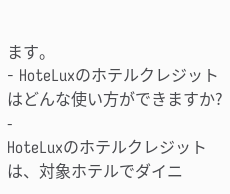ます。
- HoteLuxのホテルクレジットはどんな使い方ができますか?
-
HoteLuxのホテルクレジットは、対象ホテルでダイニ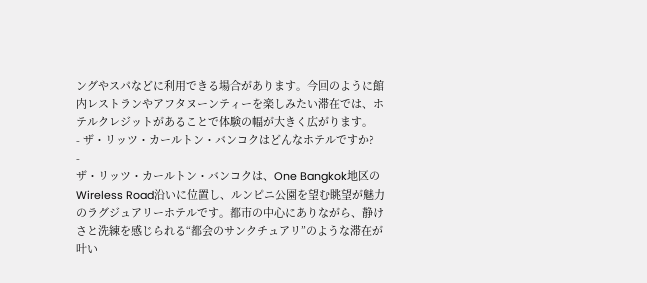ングやスパなどに利用できる場合があります。今回のように館内レストランやアフタヌーンティーを楽しみたい滞在では、ホテルクレジットがあることで体験の幅が大きく広がります。
- ザ・リッツ・カールトン・バンコクはどんなホテルですか?
-
ザ・リッツ・カールトン・バンコクは、One Bangkok地区のWireless Road沿いに位置し、ルンピニ公園を望む眺望が魅力のラグジュアリーホテルです。都市の中心にありながら、静けさと洗練を感じられる“都会のサンクチュアリ”のような滞在が叶い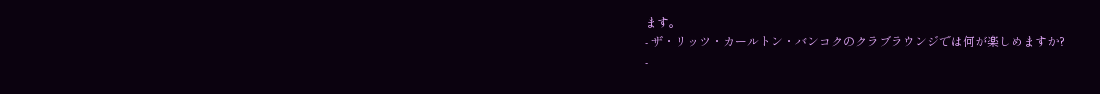ます。
- ザ・リッツ・カールトン・バンコクのクラブラウンジでは何が楽しめますか?
-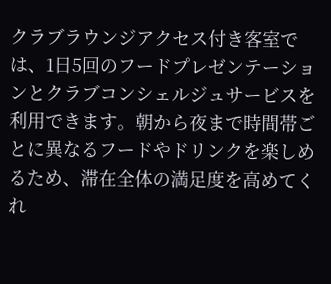クラブラウンジアクセス付き客室では、1日5回のフードプレゼンテーションとクラブコンシェルジュサービスを利用できます。朝から夜まで時間帯ごとに異なるフードやドリンクを楽しめるため、滞在全体の満足度を高めてくれ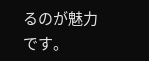るのが魅力です。